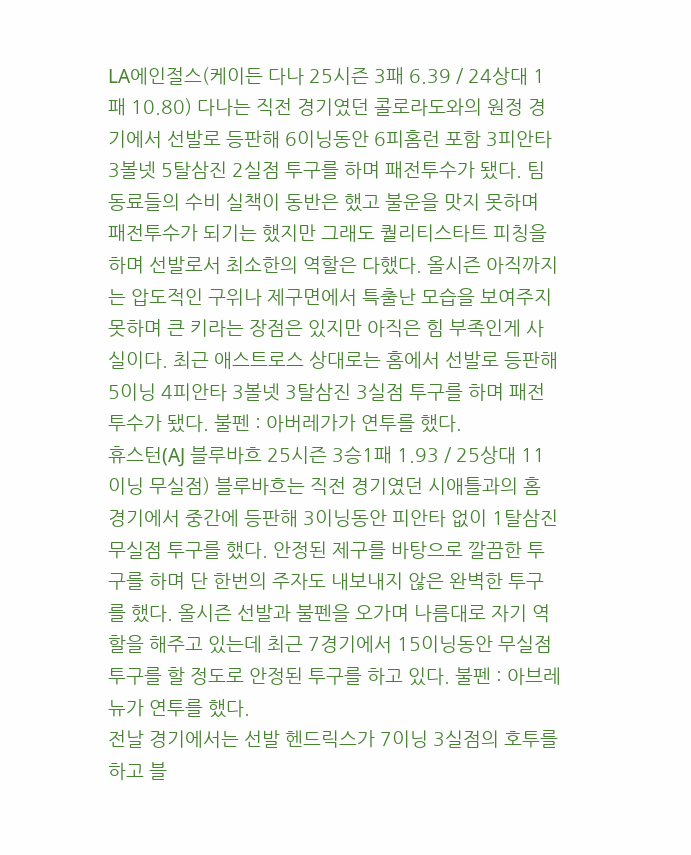LA에인절스(케이든 다나 25시즌 3패 6.39 / 24상대 1패 10.80) 다나는 직전 경기였던 콜로라도와의 원정 경기에서 선발로 등판해 6이닝동안 6피홈런 포함 3피안타 3볼넷 5탈삼진 2실점 투구를 하며 패전투수가 됐다. 팀 동료들의 수비 실책이 동반은 했고 불운을 맛지 못하며 패전투수가 되기는 했지만 그래도 퀄리티스타트 피칭을 하며 선발로서 최소한의 역할은 다했다. 올시즌 아직까지는 압도적인 구위나 제구면에서 특출난 모습을 보여주지 못하며 큰 키라는 장점은 있지만 아직은 힘 부족인게 사실이다. 최근 애스트로스 상대로는 홈에서 선발로 등판해 5이닝 4피안타 3볼넷 3탈삼진 3실점 투구를 하며 패전투수가 됐다. 불펜 : 아버레가가 연투를 했다.
휴스턴(AJ 블루바흐 25시즌 3승1패 1.93 / 25상대 11이닝 무실점) 블루바흐는 직전 경기였던 시애틀과의 홈 경기에서 중간에 등판해 3이닝동안 피안타 없이 1탈삼진 무실점 투구를 했다. 안정된 제구를 바탕으로 깔끔한 투구를 하며 단 한번의 주자도 내보내지 않은 완벽한 투구를 했다. 올시즌 선발과 불펜을 오가며 나름대로 자기 역할을 해주고 있는데 최근 7경기에서 15이닝동안 무실점 투구를 할 정도로 안정된 투구를 하고 있다. 불펜 : 아브레뉴가 연투를 했다.
전날 경기에서는 선발 헨드릭스가 7이닝 3실점의 호투를 하고 블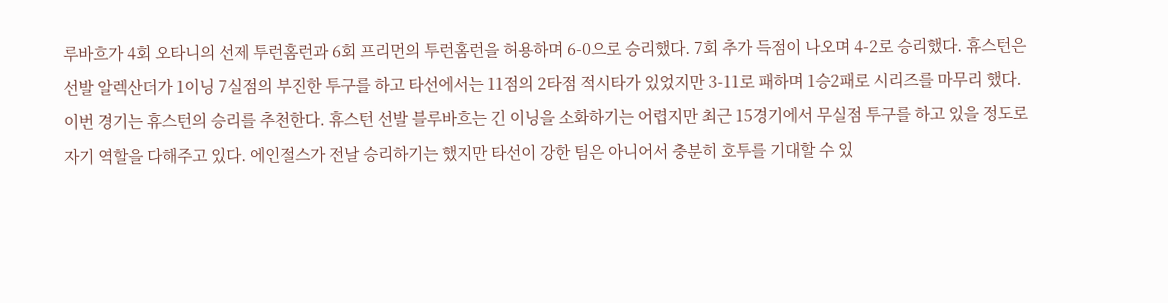루바흐가 4회 오타니의 선제 투런홈런과 6회 프리먼의 투런홈런을 허용하며 6-0으로 승리했다. 7회 추가 득점이 나오며 4-2로 승리했다. 휴스턴은 선발 알렉산더가 1이닝 7실점의 부진한 투구를 하고 타선에서는 11점의 2타점 적시타가 있었지만 3-11로 패하며 1승2패로 시리즈를 마무리 했다.
이번 경기는 휴스턴의 승리를 추천한다. 휴스턴 선발 블루바흐는 긴 이닝을 소화하기는 어렵지만 최근 15경기에서 무실점 투구를 하고 있을 정도로 자기 역할을 다해주고 있다. 에인절스가 전날 승리하기는 했지만 타선이 강한 팀은 아니어서 충분히 호투를 기대할 수 있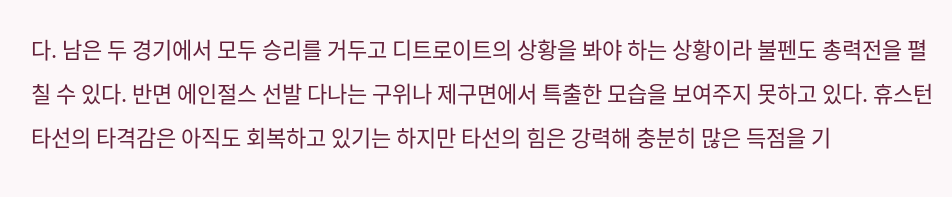다. 남은 두 경기에서 모두 승리를 거두고 디트로이트의 상황을 봐야 하는 상황이라 불펜도 총력전을 펼칠 수 있다. 반면 에인절스 선발 다나는 구위나 제구면에서 특출한 모습을 보여주지 못하고 있다. 휴스턴 타선의 타격감은 아직도 회복하고 있기는 하지만 타선의 힘은 강력해 충분히 많은 득점을 기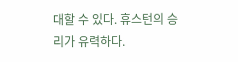대할 수 있다. 휴스턴의 승리가 유력하다.